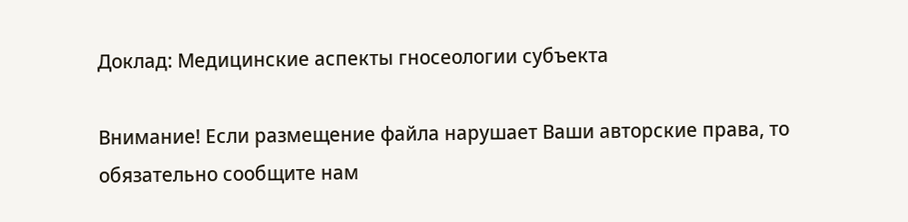Доклад: Медицинские аспекты гносеологии субъекта

Внимание! Если размещение файла нарушает Ваши авторские права, то обязательно сообщите нам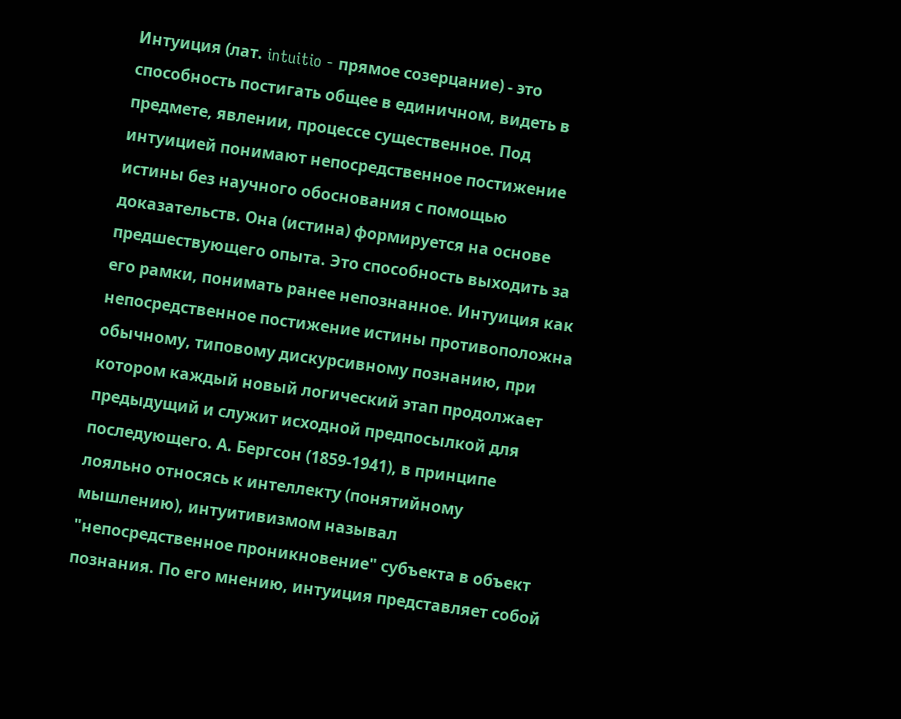Интуиция (лат. intuitio - прямое созерцание) - это способность постигать общее в единичном, видеть в предмете, явлении, процессе существенное. Под интуицией понимают непосредственное постижение истины без научного обоснования с помощью доказательств. Она (истина) формируется на основе предшествующего опыта. Это способность выходить за его рамки, понимать ранее непознанное. Интуиция как непосредственное постижение истины противоположна обычному, типовому дискурсивному познанию, при котором каждый новый логический этап продолжает предыдущий и служит исходной предпосылкой для последующего. А. Бергсон (1859-1941), в принципе лояльно относясь к интеллекту (понятийному мышлению), интуитивизмом называл "непосредственное проникновение" субъекта в объект познания. По его мнению, интуиция представляет собой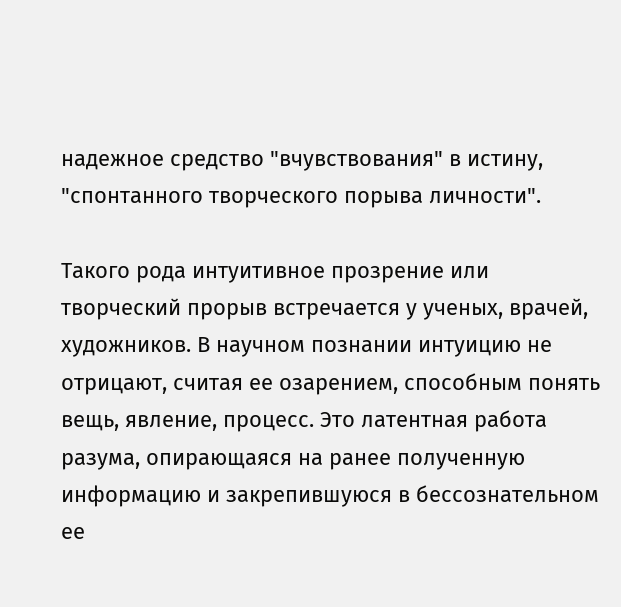надежное средство "вчувствования" в истину, "спонтанного творческого порыва личности".

Такого рода интуитивное прозрение или творческий прорыв встречается у ученых, врачей, художников. В научном познании интуицию не отрицают, считая ее озарением, способным понять вещь, явление, процесс. Это латентная работа разума, опирающаяся на ранее полученную информацию и закрепившуюся в бессознательном ее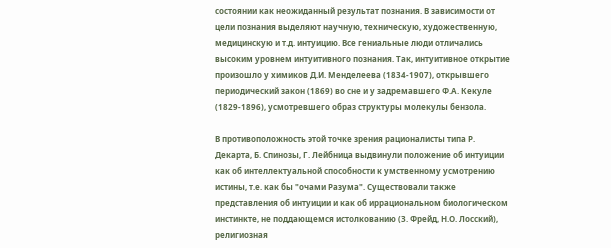состоянии как неожиданный результат познания. В зависимости от цели познания выделяют научную, техническую, художественную, медицинскую и т.д. интуицию. Все гениальные люди отличались высоким уровнем интуитивного познания. Так, интуитивное открытие произошло у химиков Д.И. Менделеева (1834-1907), открывшего периодический закон (1869) во сне и у задремавшего Ф.А. Кекуле (1829-1896), усмотревшего образ структуры молекулы бензола.

В противоположность этой точке зрения рационалисты типа Р. Декарта, Б. Спинозы, Г. Лейбница выдвинули положение об интуиции как об интеллектуальной способности к умственному усмотрению истины, т.е. как бы "очами Разума". Существовали также представления об интуиции и как об иррациональном биологическом инстинкте, не поддающемся истолкованию (З. Фрейд, Н.О. Лосский), религиозная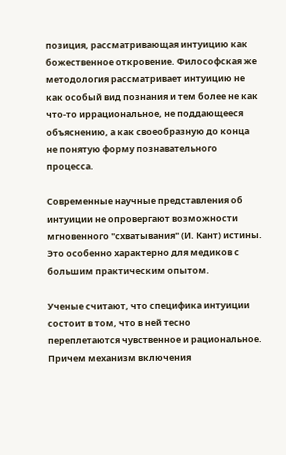позиция, рассматривающая интуицию как божественное откровение. Философская же методология рассматривает интуицию не как особый вид познания и тем более не как что-то иррациональное, не поддающееся объяснению, а как своеобразную до конца не понятую форму познавательного процесса.

Современные научные представления об интуиции не опровергают возможности мгновенного "схватывания" (И. Кант) истины. Это особенно характерно для медиков с большим практическим опытом.

Ученые считают, что специфика интуиции состоит в том, что в ней тесно переплетаются чувственное и рациональное. Причем механизм включения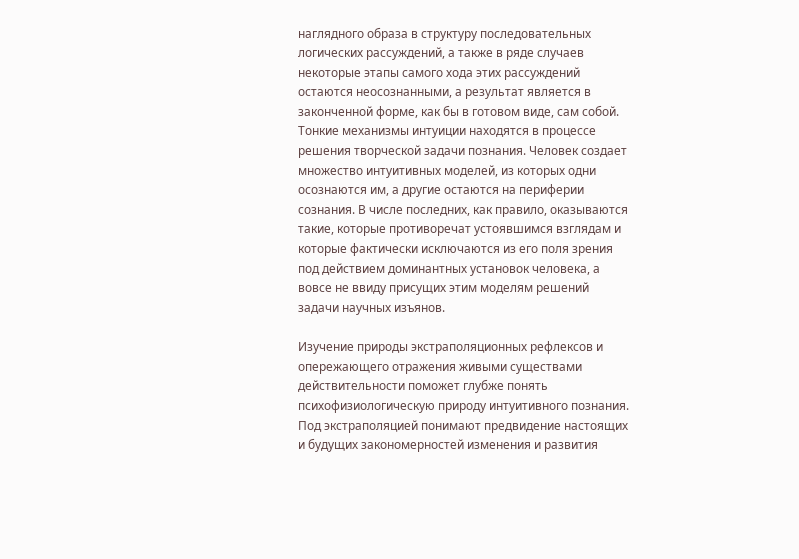наглядного образа в структуру последовательных логических рассуждений, а также в ряде случаев некоторые этапы самого хода этих рассуждений остаются неосознанными, а результат является в законченной форме, как бы в готовом виде, сам собой. Тонкие механизмы интуиции находятся в процессе решения творческой задачи познания. Человек создает множество интуитивных моделей, из которых одни осознаются им, а другие остаются на периферии сознания. В числе последних, как правило, оказываются такие, которые противоречат устоявшимся взглядам и которые фактически исключаются из его поля зрения под действием доминантных установок человека, а вовсе не ввиду присущих этим моделям решений задачи научных изъянов.

Изучение природы экстраполяционных рефлексов и опережающего отражения живыми существами действительности поможет глубже понять психофизиологическую природу интуитивного познания. Под экстраполяцией понимают предвидение настоящих и будущих закономерностей изменения и развития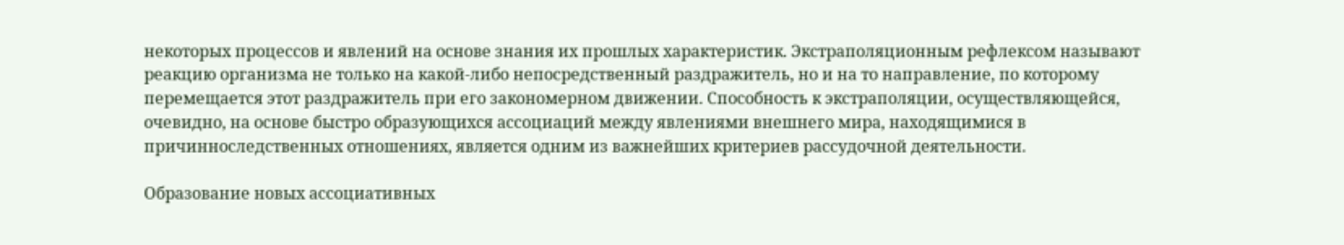некоторых процессов и явлений на основе знания их прошлых характеристик. Экстраполяционным рефлексом называют реакцию организма не только на какой-либо непосредственный раздражитель, но и на то направление, по которому перемещается этот раздражитель при его закономерном движении. Способность к экстраполяции, осуществляющейся, очевидно, на основе быстро образующихся ассоциаций между явлениями внешнего мира, находящимися в причинноследственных отношениях, является одним из важнейших критериев рассудочной деятельности.

Образование новых ассоциативных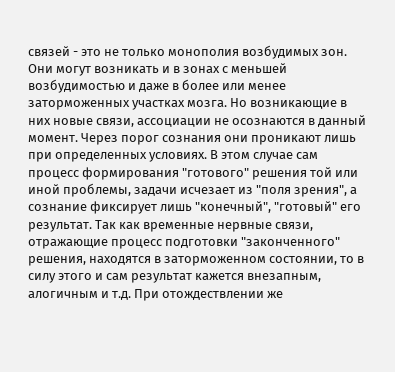связей - это не только монополия возбудимых зон. Они могут возникать и в зонах с меньшей возбудимостью и даже в более или менее заторможенных участках мозга. Но возникающие в них новые связи, ассоциации не осознаются в данный момент. Через порог сознания они проникают лишь при определенных условиях. В этом случае сам процесс формирования "готового" решения той или иной проблемы, задачи исчезает из "поля зрения", а сознание фиксирует лишь "конечный", "готовый" его результат. Так как временные нервные связи, отражающие процесс подготовки "законченного" решения, находятся в заторможенном состоянии, то в силу этого и сам результат кажется внезапным, алогичным и т.д. При отождествлении же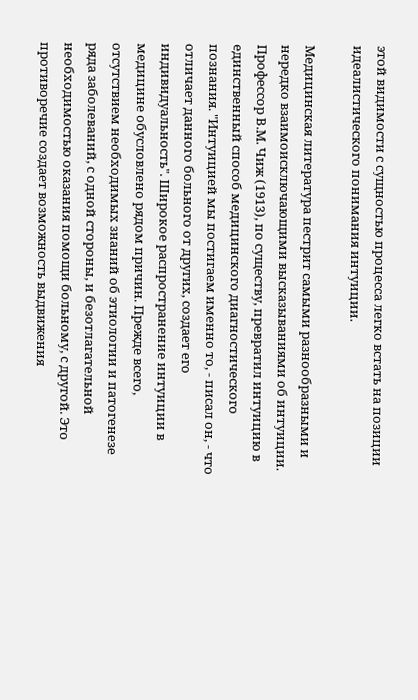этой видимости с сущностью процесса легко встать на позиции идеалистического понимания интуиции.

Медицинская литература пестрит самыми разнообразными и нередко взаимоисключающими высказываниями об интуиции. Профессор В.М. Чиж (1913), по существу, превратил интуицию в единственный способ медицинского диагностического познания. "Интуицией мы постигаем именно то, - писал он, - что отличает данного больного от других, создает его индивидуальность". Широкое распространение интуиции в медицине обусловлено рядом причин. Прежде всего, отсутствием необходимых знаний об этиологии и патогенезе ряда заболеваний, с одной стороны, и безотлагательной необходимостью оказания помощи больному, с другой. Это противоречие создает возможность выдвижения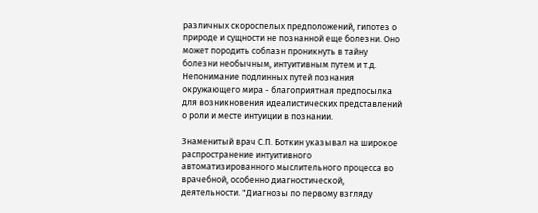различных скороспелых предположений, гипотез о природе и сущности не познанной еще болезни. Оно может породить соблазн проникнуть в тайну болезни необычным, интуитивным путем и т.д. Непонимание подлинных путей познания окружающего мира - благоприятная предпосылка для возникновения идеалистических представлений о роли и месте интуиции в познании.

Знаменитый врач С.П. Боткин указывал на широкое распространение интуитивного автоматизированного мыслительного процесса во врачебной, особенно диагностической, деятельности. "Диагнозы по первому взгляду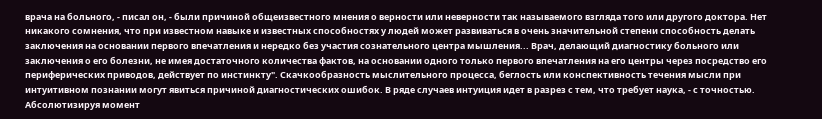врача на больного, - писал он, - были причиной общеизвестного мнения о верности или неверности так называемого взгляда того или другого доктора. Нет никакого сомнения, что при известном навыке и известных способностях у людей может развиваться в очень значительной степени способность делать заключения на основании первого впечатления и нередко без участия сознательного центра мышления... Врач, делающий диагностику больного или заключения о его болезни, не имея достаточного количества фактов, на основании одного только первого впечатления на его центры через посредство его периферических приводов, действует по инстинкту". Скачкообразность мыслительного процесса, беглость или конспективность течения мысли при интуитивном познании могут явиться причиной диагностических ошибок. В ряде случаев интуиция идет в разрез с тем, что требует наука, - с точностью. Абсолютизируя момент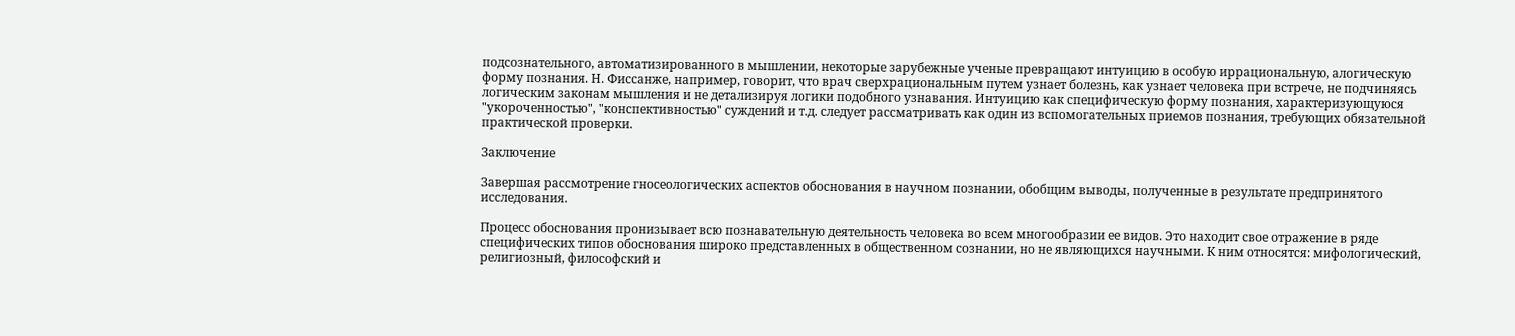подсознательного, автоматизированного в мышлении, некоторые зарубежные ученые превращают интуицию в особую иррациональную, алогическую форму познания. Н. Фиссанже, например, говорит, что врач сверхрациональным путем узнает болезнь, как узнает человека при встрече, не подчиняясь логическим законам мышления и не детализируя логики подобного узнавания. Интуицию как специфическую форму познания, характеризующуюся "укороченностью", "конспективностью" суждений и т.д. следует рассматривать как один из вспомогательных приемов познания, требующих обязательной практической проверки.

Заключение

Завершая рассмотрение гносеологических аспектов обоснования в научном познании, обобщим выводы, полученные в результате предпринятого исследования.

Процесс обоснования пронизывает всю познавательную деятельность человека во всем многообразии ее видов. Это находит свое отражение в ряде специфических типов обоснования широко представленных в общественном сознании, но не являющихся научными. К ним относятся: мифологический, религиозный, философский и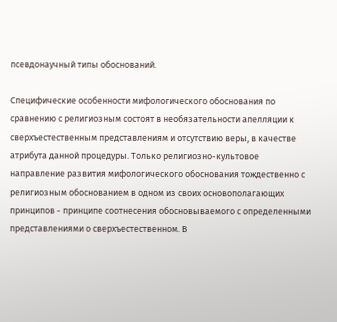псевдонаучный типы обоснований.

Специфические особенности мифологического обоснования по сравнению с религиозным состоят в необязательности апелляции к сверхъестественным представлениям и отсутствию веры, в качестве атрибута данной процедуры. Только религиозно-культовое направление развития мифологического обоснования тождественно с религиозным обоснованием в одном из своих основополагающих принципов - принципе соотнесения обосновываемого с определенными представлениями о сверхъестественном. В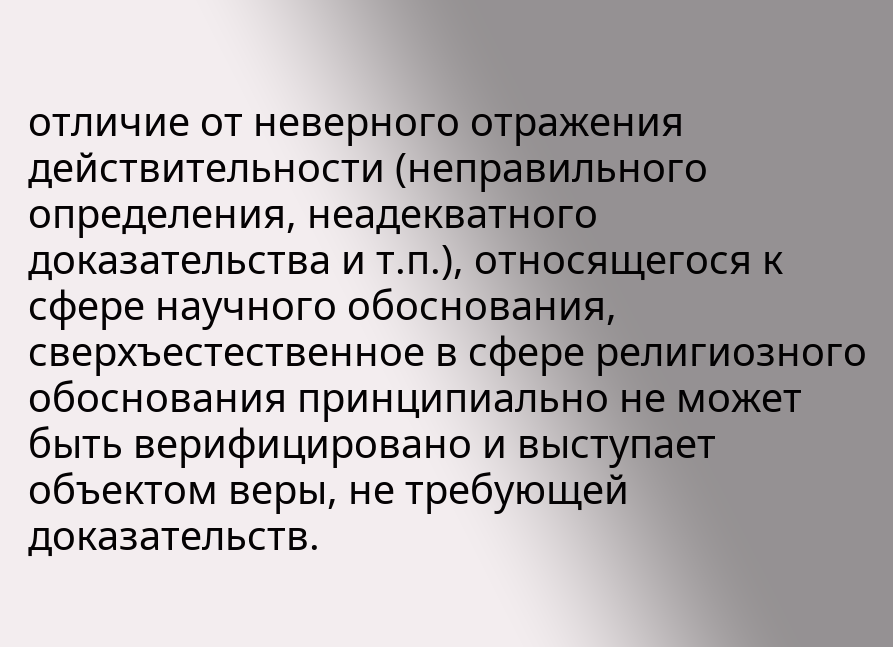отличие от неверного отражения действительности (неправильного определения, неадекватного доказательства и т.п.), относящегося к сфере научного обоснования, сверхъестественное в сфере религиозного обоснования принципиально не может быть верифицировано и выступает объектом веры, не требующей доказательств.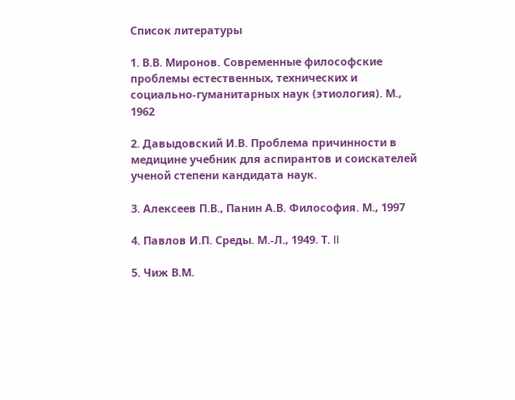Список литературы

1. В.В. Миронов. Современные философские проблемы естественных, технических и социально-гуманитарных наук (этиология). М., 1962

2. Давыдовский И.В. Проблема причинности в медицине учебник для аспирантов и соискателей ученой степени кандидата наук.

3. Алексеев П.В., Панин А.В. Философия. М., 1997

4. Павлов И.П. Среды. М.-Л., 1949. Т. II

5. Чиж В.М.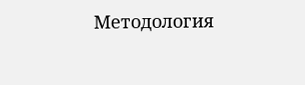Методология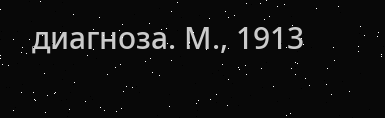диагноза. М., 1913